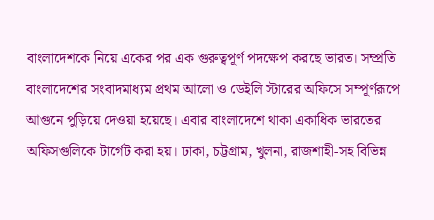বাংলাদেশকে নিয়ে একের পর এক গুরুত্বপূর্ণ পদক্ষেপ করছে ভারত। সম্প্রতি বাংলাদেশের সংবাদমাধ্যম প্রথম আলো ও ডেইলি স্টারের অফিসে সম্পূর্ণরূপে আগুনে পুড়িয়ে দেওয়া হয়েছে। এবার বাংলাদেশে থাকা একাধিক ভারতের অফিসগুলিকে টার্গেট করা হয়। ঢাকা, চট্টগ্রাম, খুলনা, রাজশাহী-সহ বিভিন্ন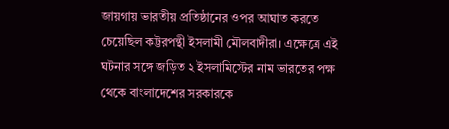জায়গায় ভারতীয় প্রতিষ্ঠানের ওপর আঘাত করতে চেয়েছিল কট্টরপন্থী ইসলামী মৌলবাদীরা। এক্ষেত্রে এই ঘটনার সঙ্গে জড়িত ২ ইসলামিস্টের নাম ভারতের পক্ষ থেকে বাংলাদেশের সরকারকে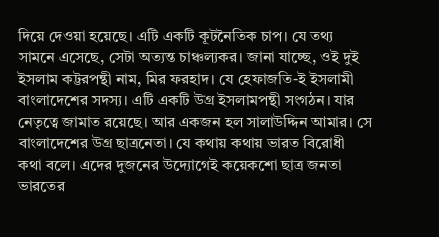দিয়ে দেওয়া হয়েছে। এটি একটি কূটনৈতিক চাপ। যে তথ্য সামনে এসেছে, সেটা অত্যন্ত চাঞ্চল্যকর। জানা যাচ্ছে, ওই দুই ইসলাম কট্টরপন্থী নাম, মির ফরহাদ। যে হেফাজতি-ই ইসলামী বাংলাদেশের সদস্য। এটি একটি উগ্র ইসলামপন্থী সংগঠন। যার নেতৃত্বে জামাত রয়েছে। আর একজন হল সালাউদ্দিন আমার। সে বাংলাদেশের উগ্র ছাত্রনেতা। যে কথায় কথায় ভারত বিরোধী কথা বলে। এদের দুজনের উদ্যোগেই কয়েকশো ছাত্র জনতা ভারতের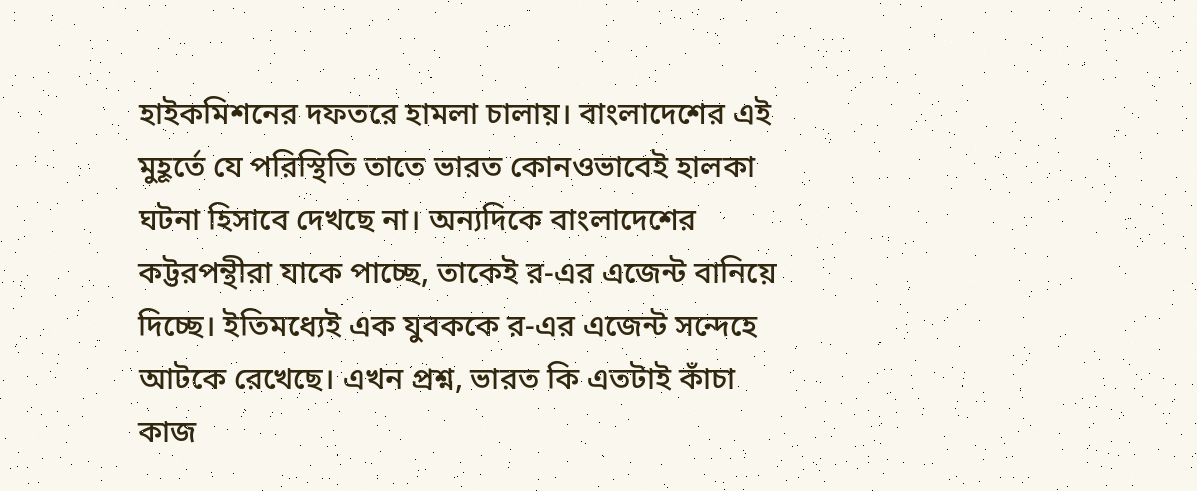হাইকমিশনের দফতরে হামলা চালায়। বাংলাদেশের এই মুহূর্তে যে পরিস্থিতি তাতে ভারত কোনওভাবেই হালকা ঘটনা হিসাবে দেখছে না। অন্যদিকে বাংলাদেশের কট্টরপন্থীরা যাকে পাচ্ছে, তাকেই র-এর এজেন্ট বানিয়ে দিচ্ছে। ইতিমধ্যেই এক যুবককে র-এর এজেন্ট সন্দেহে আটকে রেখেছে। এখন প্রশ্ন, ভারত কি এতটাই কাঁচা কাজ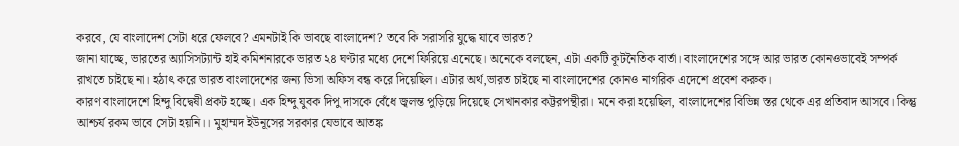করবে, যে বাংলাদেশ সেটা ধরে ফেলবে? এমনটাই কি ভাবছে বাংলাদেশ? তবে কি সরাসরি যুদ্ধে যাবে ভারত?
জানা যাচ্ছে, ভারতের অ্যাসিসট্যান্ট হাই কমিশনারকে ভারত ২৪ ঘণ্টার মধ্যে দেশে ফিরিয়ে এনেছে। অনেকে বলছেন, এটা একটি কূটনৈতিক বার্তা। বাংলাদেশের সঙ্গে আর ভারত কোনওভাবেই সম্পর্ক রাখতে চাইছে না। হঠাৎ করে ভারত বাংলাদেশের জন্য ভিসা অফিস বন্ধ করে দিয়েছিল। এটার অর্থ,ভারত চাইছে না বাংলাদেশের কোনও নাগরিক এদেশে প্রবেশ করুক।
কারণ বাংলাদেশে হিন্দু বিদ্বেষী প্রকট হচ্ছে। এক হিন্দু যুবক দিপু দাসকে বেঁধে জ্বলন্ত পুড়িয়ে দিয়েছে সেখানকার কট্টরপন্থীরা। মনে করা হয়েছিল, বাংলাদেশের বিভিন্ন স্তর থেকে এর প্রতিবাদ আসবে। কিন্তু আশ্চর্য রকম ভাবে সেটা হয়নি।। মুহাম্মদ ইউনূসের সরকার যেভাবে আতঙ্ক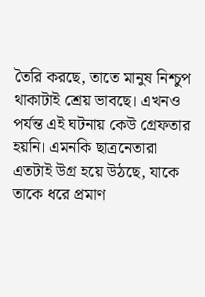তৈরি করছে, তাতে মানুষ নিশ্চুপ থাকাটাই শ্রেয় ভাবছে। এখনও পর্যন্ত এই ঘটনায় কেউ গ্রেফতার হয়নি। এমনকি ছাত্রনেতারা এতটাই উগ্র হয়ে উঠছে, যাকে তাকে ধরে প্রমাণ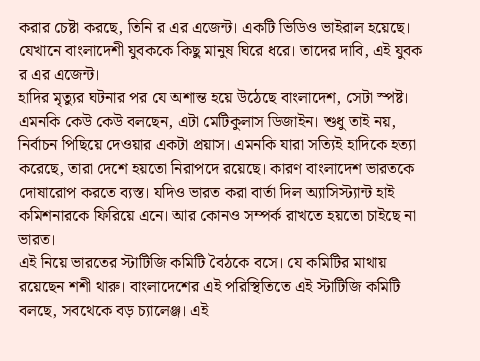করার চেষ্টা করছে, তিনি র এর এজেন্ট। একটি ভিডিও ভাইরাল হয়েছে। যেখানে বাংলাদেশী যুবককে কিছু মানুষ ঘিরে ধরে। তাদের দাবি, এই যুবক র এর এজেন্ট।
হাদির মৃত্যুর ঘটনার পর যে অশান্ত হয়ে উঠেছে বাংলাদেশ, সেটা স্পষ্ট। এমনকি কেউ কেউ বলছেন, এটা মেটিকুলাস ডিজাইন। শুধু তাই নয়, নির্বাচন পিছিয়ে দেওয়ার একটা প্রয়াস। এমনকি যারা সত্যিই হাদিকে হত্যা করেছে, তারা দেশে হয়তো নিরাপদে রয়েছে। কারণ বাংলাদেশ ভারতকে দোষারোপ করতে ব্যস্ত। যদিও ভারত করা বার্তা দিল অ্যাসিস্ট্যান্ট হাই কমিশনারকে ফিরিয়ে এনে। আর কোনও সম্পর্ক রাখতে হয়তো চাইছে না ভারত।
এই নিয়ে ভারতের স্টাটিজি কমিটি বৈঠকে বসে। যে কমিটির মাথায় রয়েছেন শশী থারু। বাংলাদেশের এই পরিস্থিতিতে এই স্টাটিজি কমিটি বলছে, সবথেকে বড় চ্যালেঞ্জ। এই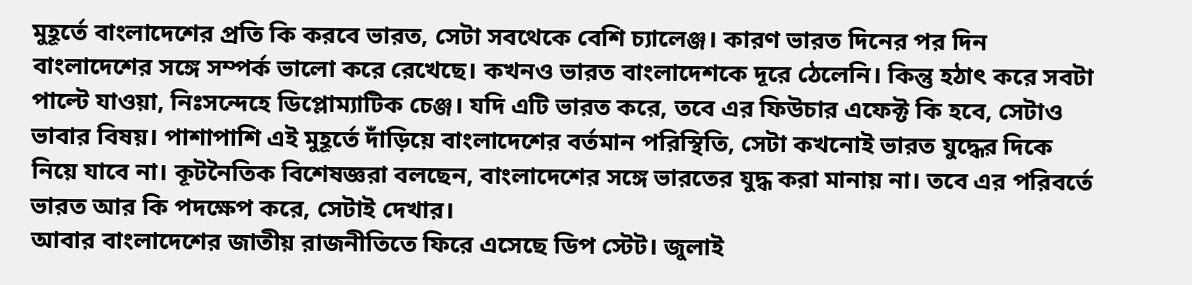মুহূর্তে বাংলাদেশের প্রতি কি করবে ভারত, সেটা সবথেকে বেশি চ্যালেঞ্জ। কারণ ভারত দিনের পর দিন বাংলাদেশের সঙ্গে সম্পর্ক ভালো করে রেখেছে। কখনও ভারত বাংলাদেশকে দূরে ঠেলেনি। কিন্তু হঠাৎ করে সবটা পাল্টে যাওয়া, নিঃসন্দেহে ডিপ্লোম্যাটিক চেঞ্জ। যদি এটি ভারত করে, তবে এর ফিউচার এফেক্ট কি হবে, সেটাও ভাবার বিষয়। পাশাপাশি এই মুহূর্তে দাঁড়িয়ে বাংলাদেশের বর্তমান পরিস্থিতি, সেটা কখনোই ভারত যুদ্ধের দিকে নিয়ে যাবে না। কূটনৈতিক বিশেষজ্ঞরা বলছেন, বাংলাদেশের সঙ্গে ভারতের যুদ্ধ করা মানায় না। তবে এর পরিবর্তে ভারত আর কি পদক্ষেপ করে, সেটাই দেখার।
আবার বাংলাদেশের জাতীয় রাজনীতিতে ফিরে এসেছে ডিপ স্টেট। জুলাই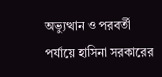অভ্যুত্থান ও পরবর্তী পর্যায়ে হাসিনা সরকারের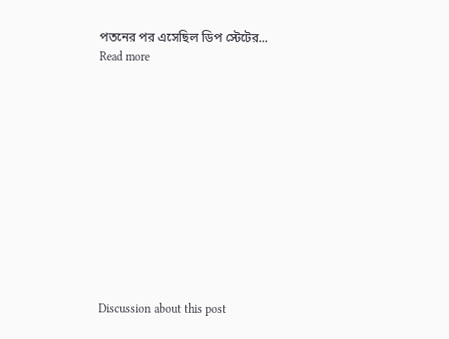পতনের পর এসেছিল ডিপ স্টেটের...
Read more












Discussion about this post